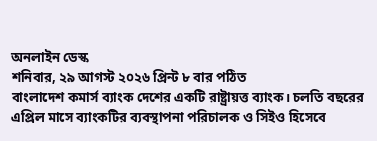অনলাইন ডেস্ক
শনিবার, ২৯ আগস্ট ২০২৬ প্রিন্ট ৮ বার পঠিত
বাংলাদেশ কমার্স ব্যাংক দেশের একটি রাষ্ট্রায়ত্ত ব্যাংক। চলতি বছরের এপ্রিল মাসে ব্যাংকটির ব্যবস্থাপনা পরিচালক ও সিইও হিসেবে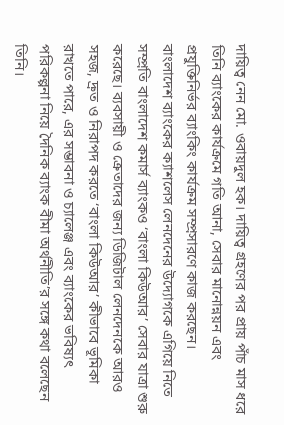দায়িত্ব নেন মো. ওবায়দুল হক। দায়িত্ব গ্রহণের পর প্রায় পাঁচ মাস ধরে তিনি ব্যাংকের কার্যক্রমে গতি আনা, সেবার মানোন্নয়ন এবং প্রযুক্তিনির্ভর ব্যাংকিং কার্যক্রম সম্প্রসারণে কাজ করছেন।
বাংলাদেশ ব্যাংকের ক্যাশলেস লেনদেনের উদ্যোগকে এগিয়ে নিতে সম্প্রতি বাংলাদেশ কমার্স ব্যাংকও ‘বাংলা কিউআর’ সেবার যাত্রা শুরু করেছে। ব্যবসায়ী ও ক্রেতাদের জন্য ডিজিটাল লেনদেনকে আরও সহজ, দ্রুত ও নিরাপদ করতে ‘বাংলা কিউআর’ কীভাবে ভূমিকা রাখতে পারে, এর সম্ভাবনা ও চ্যালেঞ্জ এবং ব্যাংকের ভবিষ্যৎ পরিকল্পনা নিয়ে দৈনিক ব্যাংক বীমা অর্থনীতি’র সঙ্গে কথা বলেছেন তিনি।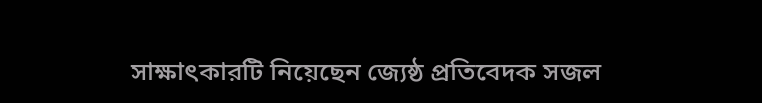সাক্ষাৎকারটি নিয়েছেন জ্যেষ্ঠ প্রতিবেদক সজল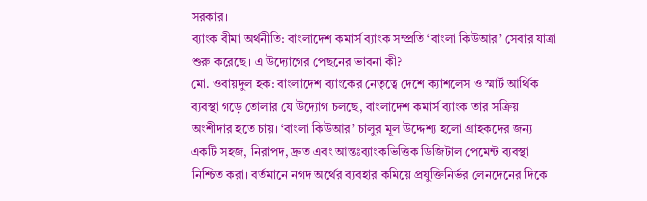সরকার।
ব্যাংক বীমা অর্থনীতি: বাংলাদেশ কমার্স ব্যাংক সম্প্রতি ‘বাংলা কিউআর’ সেবার যাত্রা শুরু করেছে। এ উদ্যোগের পেছনের ভাবনা কী?
মো. ওবায়দুল হক: বাংলাদেশ ব্যাংকের নেতৃত্বে দেশে ক্যাশলেস ও স্মার্ট আর্থিক ব্যবস্থা গড়ে তোলার যে উদ্যোগ চলছে, বাংলাদেশ কমার্স ব্যাংক তার সক্রিয় অংশীদার হতে চায়। ‘বাংলা কিউআর’ চালুর মূল উদ্দেশ্য হলো গ্রাহকদের জন্য একটি সহজ, নিরাপদ, দ্রুত এবং আন্তঃব্যাংকভিত্তিক ডিজিটাল পেমেন্ট ব্যবস্থা নিশ্চিত করা। বর্তমানে নগদ অর্থের ব্যবহার কমিয়ে প্রযুক্তিনির্ভর লেনদেনের দিকে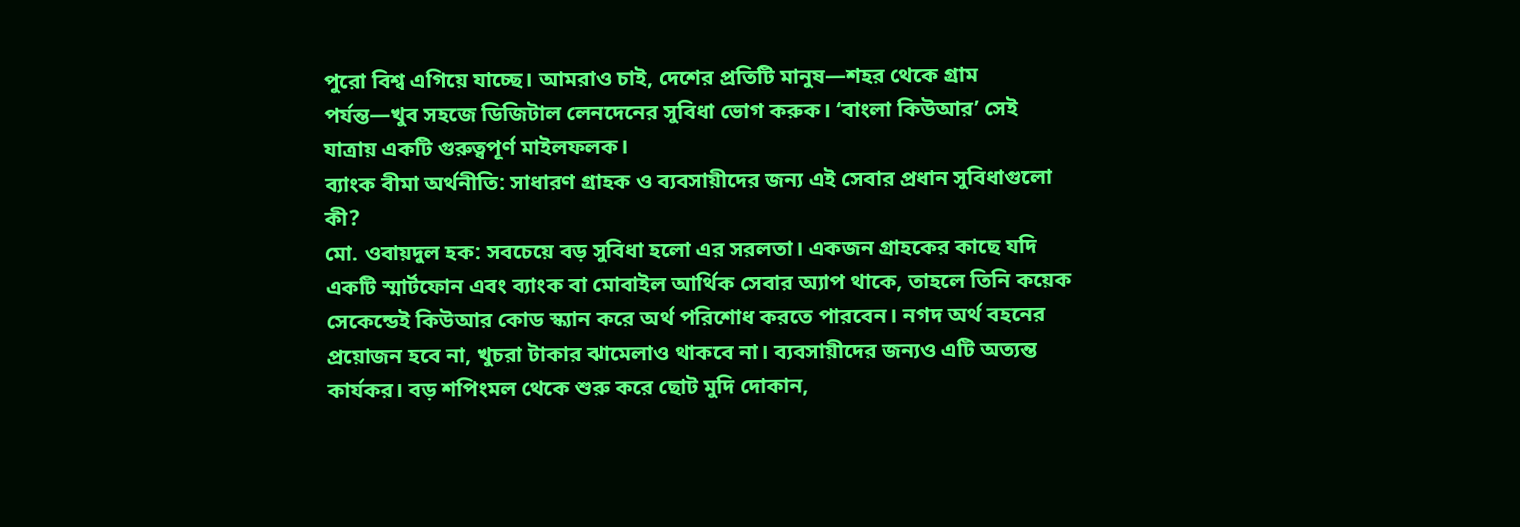পুরো বিশ্ব এগিয়ে যাচ্ছে। আমরাও চাই, দেশের প্রতিটি মানুষ—শহর থেকে গ্রাম পর্যন্ত—খুব সহজে ডিজিটাল লেনদেনের সুবিধা ভোগ করুক। ‘বাংলা কিউআর’ সেই যাত্রায় একটি গুরুত্বপূর্ণ মাইলফলক।
ব্যাংক বীমা অর্থনীতি: সাধারণ গ্রাহক ও ব্যবসায়ীদের জন্য এই সেবার প্রধান সুবিধাগুলো কী?
মো. ওবায়দুল হক: সবচেয়ে বড় সুবিধা হলো এর সরলতা। একজন গ্রাহকের কাছে যদি একটি স্মার্টফোন এবং ব্যাংক বা মোবাইল আর্থিক সেবার অ্যাপ থাকে, তাহলে তিনি কয়েক সেকেন্ডেই কিউআর কোড স্ক্যান করে অর্থ পরিশোধ করতে পারবেন। নগদ অর্থ বহনের প্রয়োজন হবে না, খুচরা টাকার ঝামেলাও থাকবে না। ব্যবসায়ীদের জন্যও এটি অত্যন্ত কার্যকর। বড় শপিংমল থেকে শুরু করে ছোট মুদি দোকান,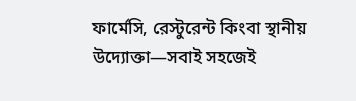ফার্মেসি, রেস্টুরেন্ট কিংবা স্থানীয় উদ্যোক্তা—সবাই সহজেই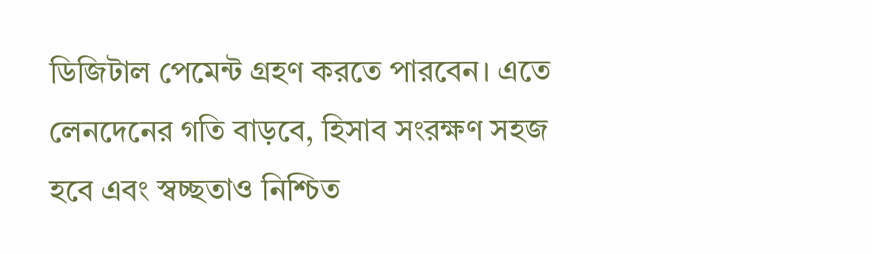ডিজিটাল পেমেন্ট গ্রহণ করতে পারবেন। এতে লেনদেনের গতি বাড়বে, হিসাব সংরক্ষণ সহজ হবে এবং স্বচ্ছতাও নিশ্চিত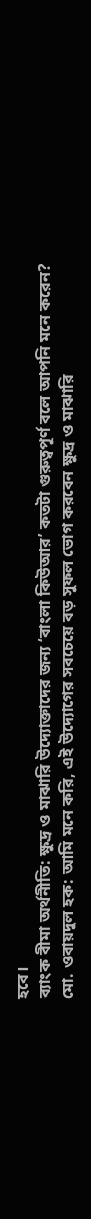হবে।
ব্যাংক বীমা অর্থনীতি: ক্ষুদ্র ও মাঝারি উদ্যোক্তাদের জন্য ‘বাংলা কিউআর’ কতটা গুরুত্বপূর্ণ বলে আপনি মনে করেন?
মো. ওবায়দুল হক: আমি মনে করি, এই উদ্যোগের সবচেয়ে বড় সুফল ভোগ করবেন ক্ষুদ্র ও মাঝারি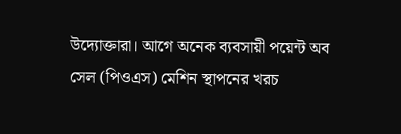উদ্যোক্তারা। আগে অনেক ব্যবসায়ী পয়েন্ট অব সেল (পিওএস) মেশিন স্থাপনের খরচ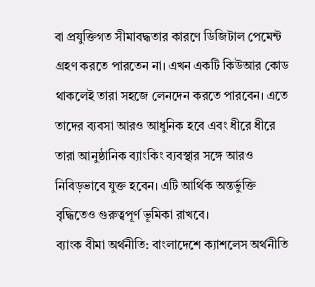বা প্রযুক্তিগত সীমাবদ্ধতার কারণে ডিজিটাল পেমেন্ট গ্রহণ করতে পারতেন না। এখন একটি কিউআর কোড থাকলেই তারা সহজে লেনদেন করতে পারবেন। এতে তাদের ব্যবসা আরও আধুনিক হবে এবং ধীরে ধীরে তারা আনুষ্ঠানিক ব্যাংকিং ব্যবস্থার সঙ্গে আরও নিবিড়ভাবে যুক্ত হবেন। এটি আর্থিক অন্তর্ভুক্তি বৃদ্ধিতেও গুরুত্বপূর্ণ ভূমিকা রাখবে।
ব্যাংক বীমা অর্থনীতি: বাংলাদেশে ক্যাশলেস অর্থনীতি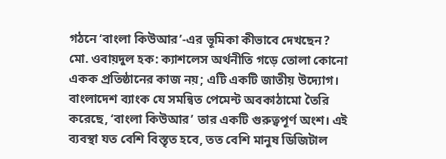গঠনে ‘বাংলা কিউআর’-এর ভূমিকা কীভাবে দেখছেন?
মো. ওবায়দুল হক: ক্যাশলেস অর্থনীতি গড়ে তোলা কোনো একক প্রতিষ্ঠানের কাজ নয়; এটি একটি জাতীয় উদ্যোগ। বাংলাদেশ ব্যাংক যে সমন্বিত পেমেন্ট অবকাঠামো তৈরি করেছে, ‘বাংলা কিউআর’ তার একটি গুরুত্বপূর্ণ অংশ। এই ব্যবস্থা যত বেশি বিস্তৃত হবে, তত বেশি মানুষ ডিজিটাল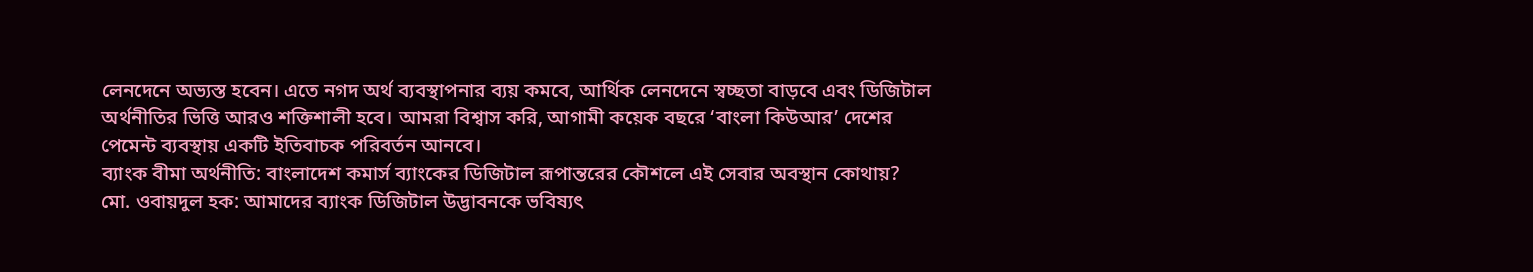লেনদেনে অভ্যস্ত হবেন। এতে নগদ অর্থ ব্যবস্থাপনার ব্যয় কমবে, আর্থিক লেনদেনে স্বচ্ছতা বাড়বে এবং ডিজিটাল অর্থনীতির ভিত্তি আরও শক্তিশালী হবে। আমরা বিশ্বাস করি, আগামী কয়েক বছরে ‘বাংলা কিউআর’ দেশের পেমেন্ট ব্যবস্থায় একটি ইতিবাচক পরিবর্তন আনবে।
ব্যাংক বীমা অর্থনীতি: বাংলাদেশ কমার্স ব্যাংকের ডিজিটাল রূপান্তরের কৌশলে এই সেবার অবস্থান কোথায়?
মো. ওবায়দুল হক: আমাদের ব্যাংক ডিজিটাল উদ্ভাবনকে ভবিষ্যৎ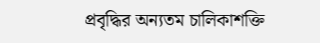প্রবৃদ্ধির অন্যতম চালিকাশক্তি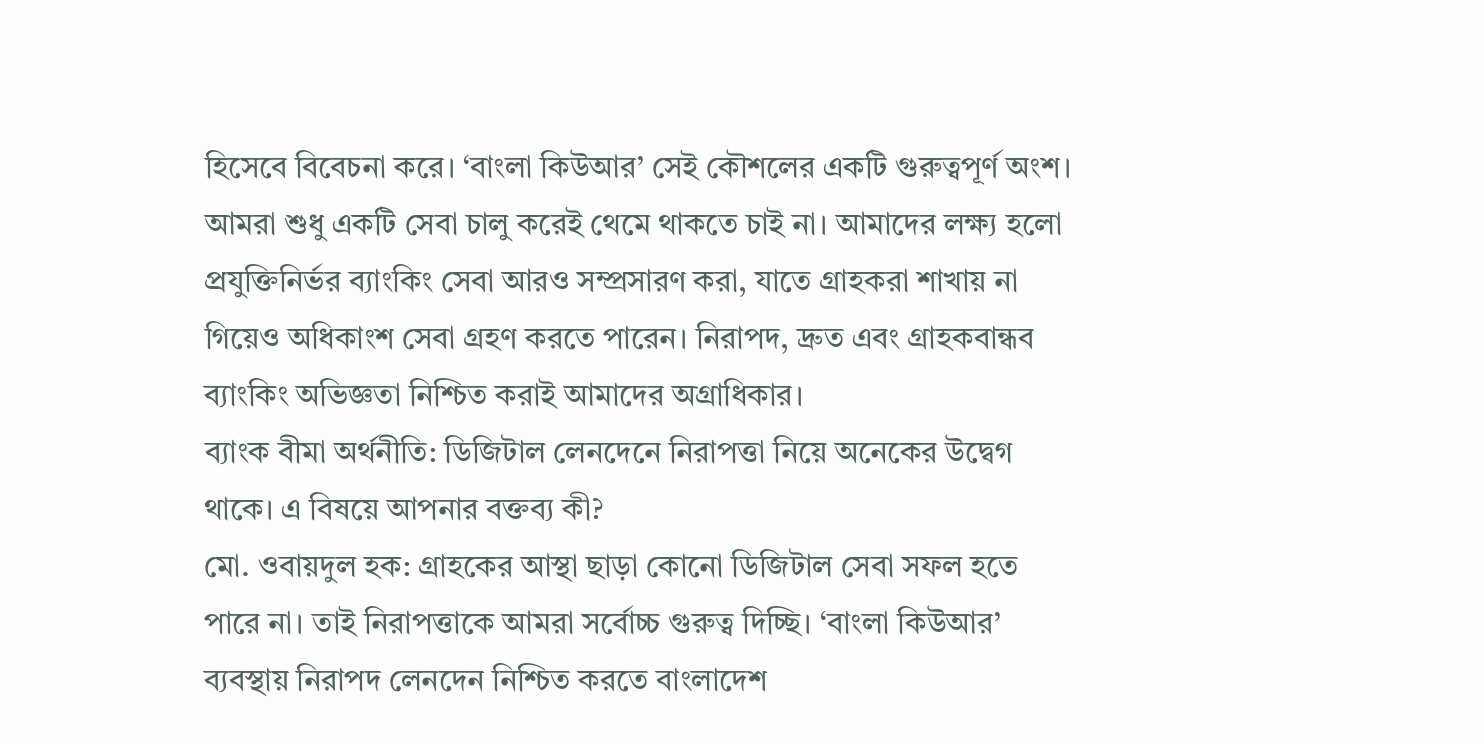হিসেবে বিবেচনা করে। ‘বাংলা কিউআর’ সেই কৌশলের একটি গুরুত্বপূর্ণ অংশ। আমরা শুধু একটি সেবা চালু করেই থেমে থাকতে চাই না। আমাদের লক্ষ্য হলো প্রযুক্তিনির্ভর ব্যাংকিং সেবা আরও সম্প্রসারণ করা, যাতে গ্রাহকরা শাখায় না গিয়েও অধিকাংশ সেবা গ্রহণ করতে পারেন। নিরাপদ, দ্রুত এবং গ্রাহকবান্ধব ব্যাংকিং অভিজ্ঞতা নিশ্চিত করাই আমাদের অগ্রাধিকার।
ব্যাংক বীমা অর্থনীতি: ডিজিটাল লেনদেনে নিরাপত্তা নিয়ে অনেকের উদ্বেগ থাকে। এ বিষয়ে আপনার বক্তব্য কী?
মো. ওবায়দুল হক: গ্রাহকের আস্থা ছাড়া কোনো ডিজিটাল সেবা সফল হতে পারে না। তাই নিরাপত্তাকে আমরা সর্বোচ্চ গুরুত্ব দিচ্ছি। ‘বাংলা কিউআর’ ব্যবস্থায় নিরাপদ লেনদেন নিশ্চিত করতে বাংলাদেশ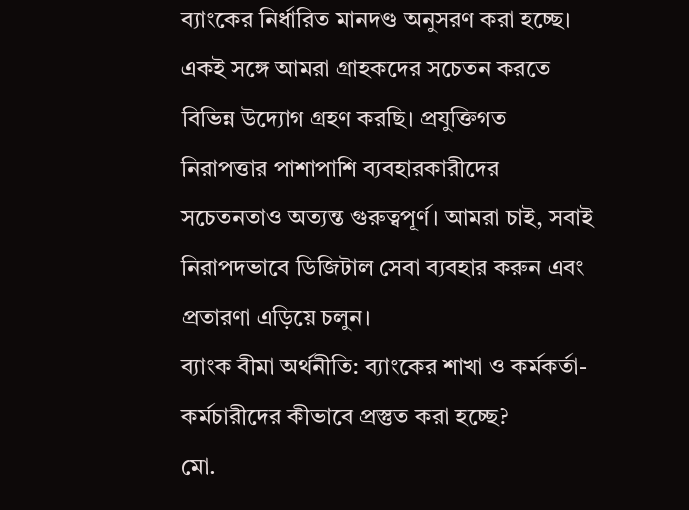ব্যাংকের নির্ধারিত মানদণ্ড অনুসরণ করা হচ্ছে। একই সঙ্গে আমরা গ্রাহকদের সচেতন করতে বিভিন্ন উদ্যোগ গ্রহণ করছি। প্রযুক্তিগত নিরাপত্তার পাশাপাশি ব্যবহারকারীদের সচেতনতাও অত্যন্ত গুরুত্বপূর্ণ। আমরা চাই, সবাই নিরাপদভাবে ডিজিটাল সেবা ব্যবহার করুন এবং প্রতারণা এড়িয়ে চলুন।
ব্যাংক বীমা অর্থনীতি: ব্যাংকের শাখা ও কর্মকর্তা-কর্মচারীদের কীভাবে প্রস্তুত করা হচ্ছে?
মো.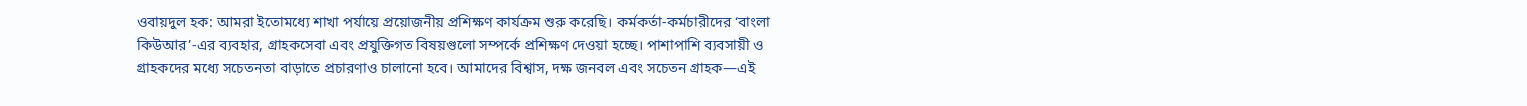ওবায়দুল হক: আমরা ইতোমধ্যে শাখা পর্যায়ে প্রয়োজনীয় প্রশিক্ষণ কার্যক্রম শুরু করেছি। কর্মকর্তা-কর্মচারীদের ‘বাংলা কিউআর’-এর ব্যবহার, গ্রাহকসেবা এবং প্রযুক্তিগত বিষয়গুলো সম্পর্কে প্রশিক্ষণ দেওয়া হচ্ছে। পাশাপাশি ব্যবসায়ী ও গ্রাহকদের মধ্যে সচেতনতা বাড়াতে প্রচারণাও চালানো হবে। আমাদের বিশ্বাস, দক্ষ জনবল এবং সচেতন গ্রাহক—এই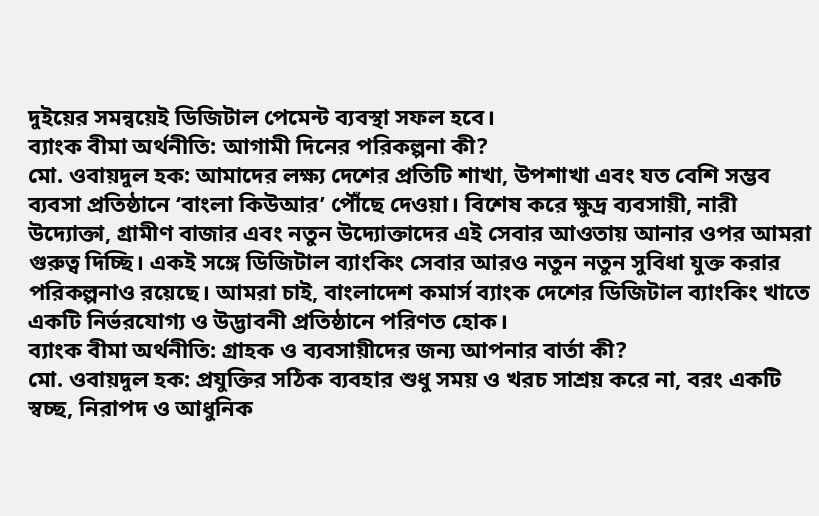দুইয়ের সমন্বয়েই ডিজিটাল পেমেন্ট ব্যবস্থা সফল হবে।
ব্যাংক বীমা অর্থনীতি: আগামী দিনের পরিকল্পনা কী?
মো. ওবায়দুল হক: আমাদের লক্ষ্য দেশের প্রতিটি শাখা, উপশাখা এবং যত বেশি সম্ভব ব্যবসা প্রতিষ্ঠানে ‘বাংলা কিউআর’ পৌঁছে দেওয়া। বিশেষ করে ক্ষুদ্র ব্যবসায়ী, নারী উদ্যোক্তা, গ্রামীণ বাজার এবং নতুন উদ্যোক্তাদের এই সেবার আওতায় আনার ওপর আমরা গুরুত্ব দিচ্ছি। একই সঙ্গে ডিজিটাল ব্যাংকিং সেবার আরও নতুন নতুন সুবিধা যুক্ত করার পরিকল্পনাও রয়েছে। আমরা চাই, বাংলাদেশ কমার্স ব্যাংক দেশের ডিজিটাল ব্যাংকিং খাতে একটি নির্ভরযোগ্য ও উদ্ভাবনী প্রতিষ্ঠানে পরিণত হোক।
ব্যাংক বীমা অর্থনীতি: গ্রাহক ও ব্যবসায়ীদের জন্য আপনার বার্তা কী?
মো. ওবায়দুল হক: প্রযুক্তির সঠিক ব্যবহার শুধু সময় ও খরচ সাশ্রয় করে না, বরং একটি স্বচ্ছ, নিরাপদ ও আধুনিক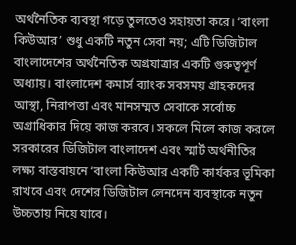অর্থনৈতিক ব্যবস্থা গড়ে তুলতেও সহায়তা করে। ‘বাংলা কিউআর’ শুধু একটি নতুন সেবা নয়; এটি ডিজিটাল বাংলাদেশের অর্থনৈতিক অগ্রযাত্রার একটি গুরুত্বপূর্ণ অধ্যায়। বাংলাদেশ কমার্স ব্যাংক সবসময় গ্রাহকদের আস্থা, নিরাপত্তা এবং মানসম্মত সেবাকে সর্বোচ্চ অগ্রাধিকার দিয়ে কাজ করবে। সকলে মিলে কাজ করলে সরকারের ডিজিটাল বাংলাদেশ এবং স্মার্ট অর্থনীতির লক্ষ্য বাস্তবায়নে ‘বাংলা কিউআর একটি কার্যকর ভূমিকা রাখবে এবং দেশের ডিজিটাল লেনদেন ব্যবস্থাকে নতুন উচ্চতায় নিয়ে যাবে।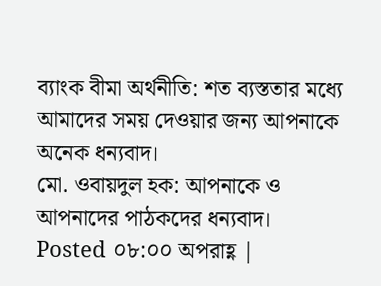ব্যাংক বীমা অর্থনীতি: শত ব্যস্ততার মধ্যে আমাদের সময় দেওয়ার জন্য আপনাকে অনেক ধন্যবাদ।
মো. ওবায়দুল হক: আপনাকে ও আপনাদের পাঠকদের ধন্যবাদ।
Posted ০৮:০০ অপরাহ্ণ |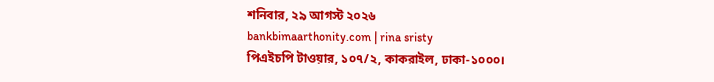শনিবার, ২৯ আগস্ট ২০২৬
bankbimaarthonity.com | rina sristy
পিএইচপি টাওয়ার, ১০৭/২, কাকরাইল, ঢাকা-১০০০।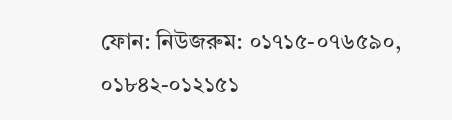ফোন: নিউজরুম: ০১৭১৫-০৭৬৫৯০, ০১৮৪২-০১২১৫১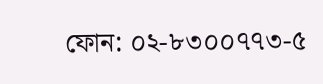ফোন: ০২-৮৩০০৭৭৩-৫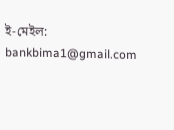ই-মেইল: bankbima1@gmail.com